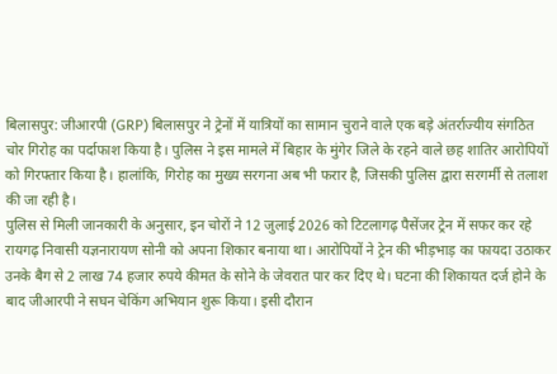बिलासपुर: जीआरपी (GRP) बिलासपुर ने ट्रेनों में यात्रियों का सामान चुराने वाले एक बड़े अंतर्राज्यीय संगठित चोर गिरोह का पर्दाफाश किया है। पुलिस ने इस मामले में बिहार के मुंगेर जिले के रहने वाले छह शातिर आरोपियों को गिरफ्तार किया है। हालांकि, गिरोह का मुख्य सरगना अब भी फरार है, जिसकी पुलिस द्वारा सरगर्मी से तलाश की जा रही है।
पुलिस से मिली जानकारी के अनुसार, इन चोरों ने 12 जुलाई 2026 को टिटलागढ़ पैसेंजर ट्रेन में सफर कर रहे रायगढ़ निवासी यज्ञनारायण सोनी को अपना शिकार बनाया था। आरोपियों ने ट्रेन की भीड़भाड़ का फायदा उठाकर उनके बैग से 2 लाख 74 हजार रुपये कीमत के सोने के जेवरात पार कर दिए थे। घटना की शिकायत दर्ज होने के बाद जीआरपी ने सघन चेकिंग अभियान शुरू किया। इसी दौरान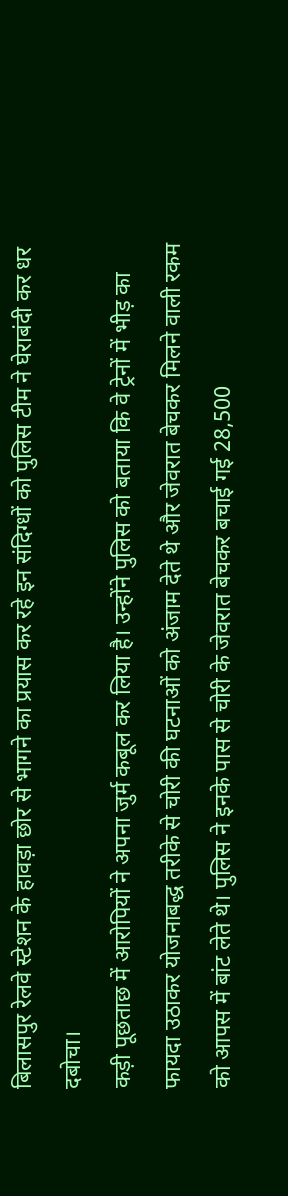बिलासपुर रेलवे स्टेशन के हावड़ा छोर से भागने का प्रयास कर रहे इन संदिग्धों को पुलिस टीम ने घेराबंदी कर धर दबोचा।
कड़ी पूछताछ में आरोपियों ने अपना जुर्म कबूल कर लिया है। उन्होंने पुलिस को बताया कि वे ट्रेनों में भीड़ का फायदा उठाकर योजनाबद्ध तरीके से चोरी की घटनाओं को अंजाम देते थे और जेवरात बेचकर मिलने वाली रकम को आपस में बांट लेते थे। पुलिस ने इनके पास से चोरी के जेवरात बेचकर बचाई गई 28,500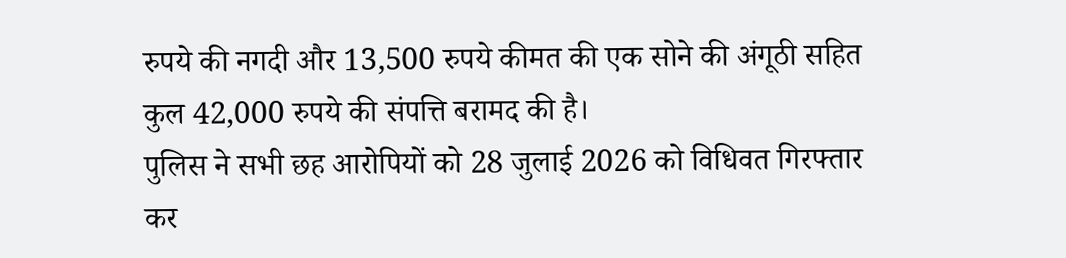रुपये की नगदी और 13,500 रुपये कीमत की एक सोने की अंगूठी सहित कुल 42,000 रुपये की संपत्ति बरामद की है।
पुलिस ने सभी छह आरोपियों को 28 जुलाई 2026 को विधिवत गिरफ्तार कर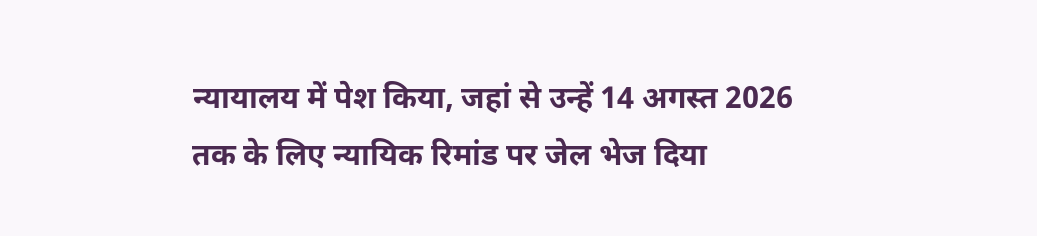न्यायालय में पेश किया, जहां से उन्हें 14 अगस्त 2026 तक के लिए न्यायिक रिमांड पर जेल भेज दिया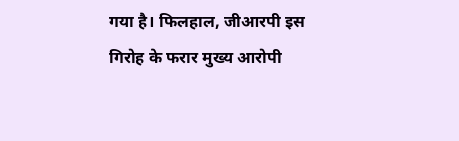गया है। फिलहाल, जीआरपी इस गिरोह के फरार मुख्य आरोपी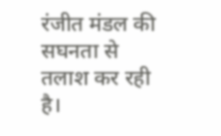रंजीत मंडल की सघनता से तलाश कर रही है।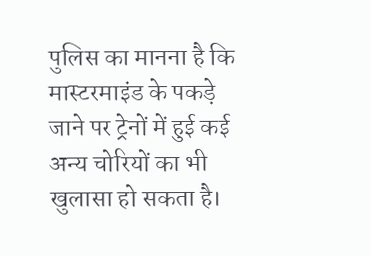पुलिस का मानना है कि मास्टरमाइंड के पकड़े जाने पर ट्रेनों में हुई कई अन्य चोरियों का भी खुलासा हो सकता है।